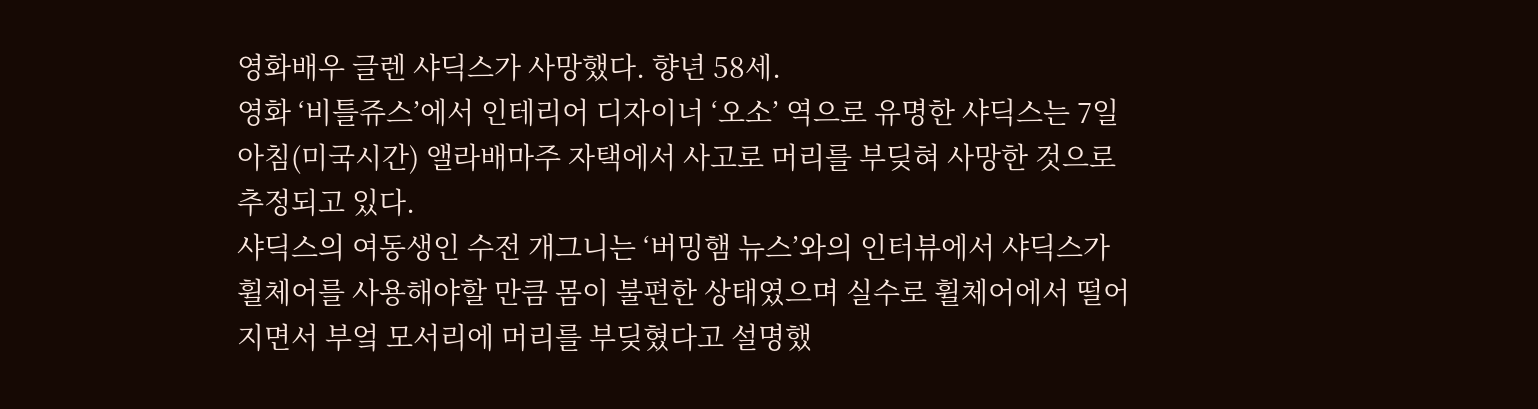영화배우 글렌 샤딕스가 사망했다. 향년 58세.
영화 ‘비틀쥬스’에서 인테리어 디자이너 ‘오소’ 역으로 유명한 샤딕스는 7일 아침(미국시간) 앨라배마주 자택에서 사고로 머리를 부딪혀 사망한 것으로 추정되고 있다.
샤딕스의 여동생인 수전 개그니는 ‘버밍햄 뉴스’와의 인터뷰에서 샤딕스가 휠체어를 사용해야할 만큼 몸이 불편한 상태였으며 실수로 휠체어에서 떨어지면서 부엌 모서리에 머리를 부딪혔다고 설명했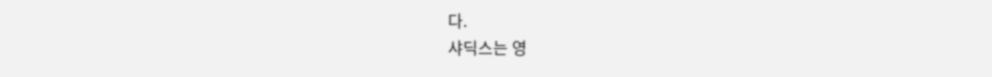다.
샤딕스는 영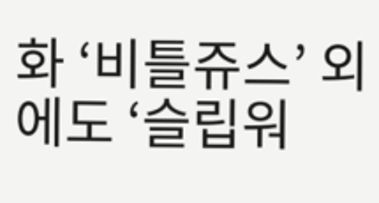화 ‘비틀쥬스’ 외에도 ‘슬립워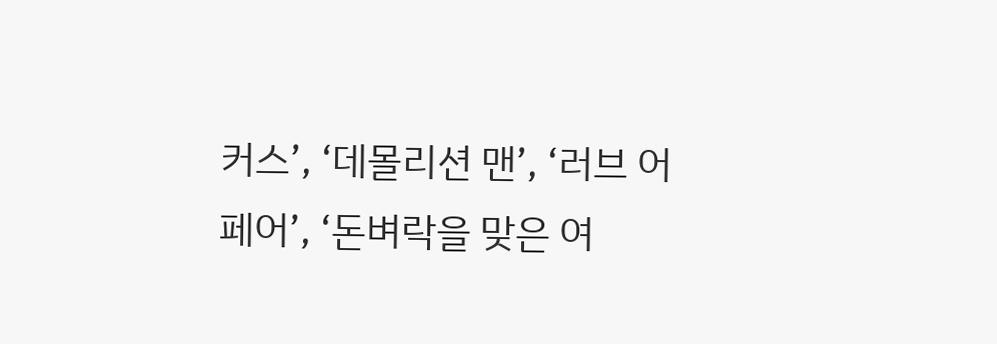커스’, ‘데몰리션 맨’, ‘러브 어페어’, ‘돈벼락을 맞은 여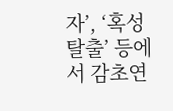자’, ‘혹성탈출’ 등에서 감초연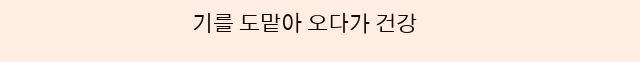기를 도맡아 오다가 건강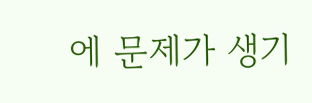에 문제가 생기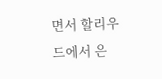면서 할리우드에서 은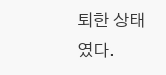퇴한 상태였다.